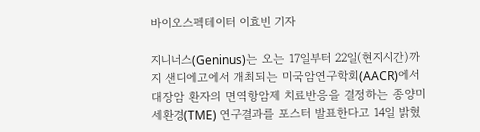바이오스펙테이터 이효빈 기자

지니너스(Geninus)는 오는 17일부터 22일(현지시간)까지 샌디에고에서 개최되는 미국암연구학회(AACR)에서 대장암 환자의 면역항암제 치료반응을 결정하는 종양미세환경(TME) 연구결과를 포스터 발표한다고 14일 밝혔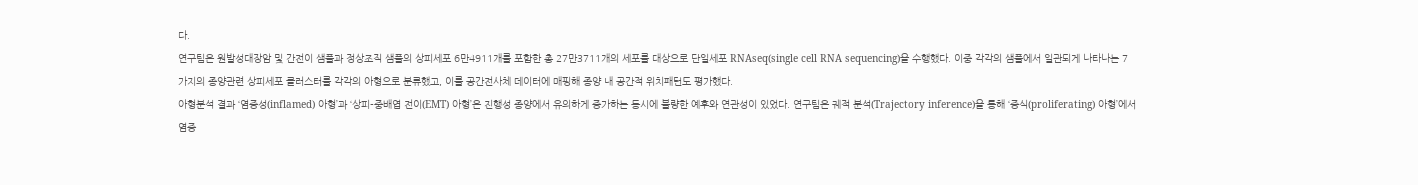다.
연구팀은 원발성대장암 및 간전이 샘플과 정상조직 샘플의 상피세포 6만4911개를 포함한 총 27만3711개의 세포를 대상으로 단일세포 RNAseq(single cell RNA sequencing)을 수행했다. 이중 각각의 샘플에서 일관되게 나타나는 7가지의 종양관련 상피세포 클러스터를 각각의 아형으로 분류했고, 이를 공간전사체 데이터에 매핑해 종양 내 공간적 위치패턴도 평가했다.
아형분석 결과 ‘염증성(inflamed) 아형’과 ‘상피-중배엽 전이(EMT) 아형’은 진행성 종양에서 유의하게 증가하는 동시에 불량한 예후와 연관성이 있었다. 연구팀은 궤적 분석(Trajectory inference)을 통해 ‘증식(proliferating) 아형’에서 염증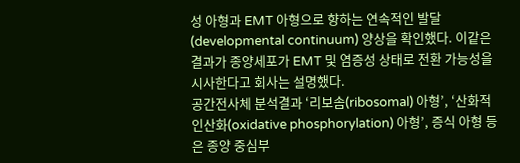성 아형과 EMT 아형으로 향하는 연속적인 발달(developmental continuum) 양상을 확인했다. 이같은 결과가 종양세포가 EMT 및 염증성 상태로 전환 가능성을 시사한다고 회사는 설명했다.
공간전사체 분석결과 ‘리보솜(ribosomal) 아형’, ‘산화적 인산화(oxidative phosphorylation) 아형’, 증식 아형 등은 종양 중심부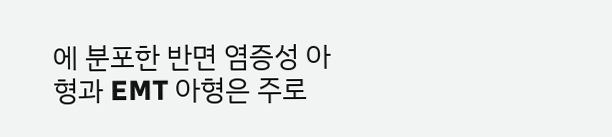에 분포한 반면 염증성 아형과 EMT 아형은 주로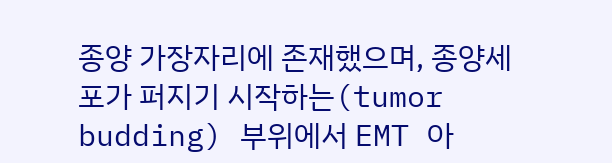종양 가장자리에 존재했으며, 종양세포가 퍼지기 시작하는(tumor budding) 부위에서 EMT 아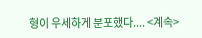형이 우세하게 분포했다.... <계속>